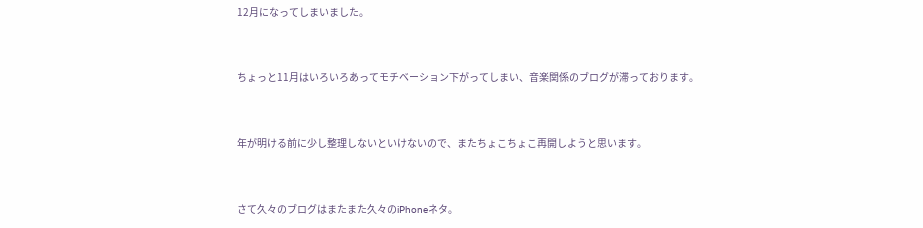12月になってしまいました。


ちょっと11月はいろいろあってモチベーション下がってしまい、音楽関係のブログが滞っております。


年が明ける前に少し整理しないといけないので、またちょこちょこ再開しようと思います。


さて久々のブログはまたまた久々のiPhoneネタ。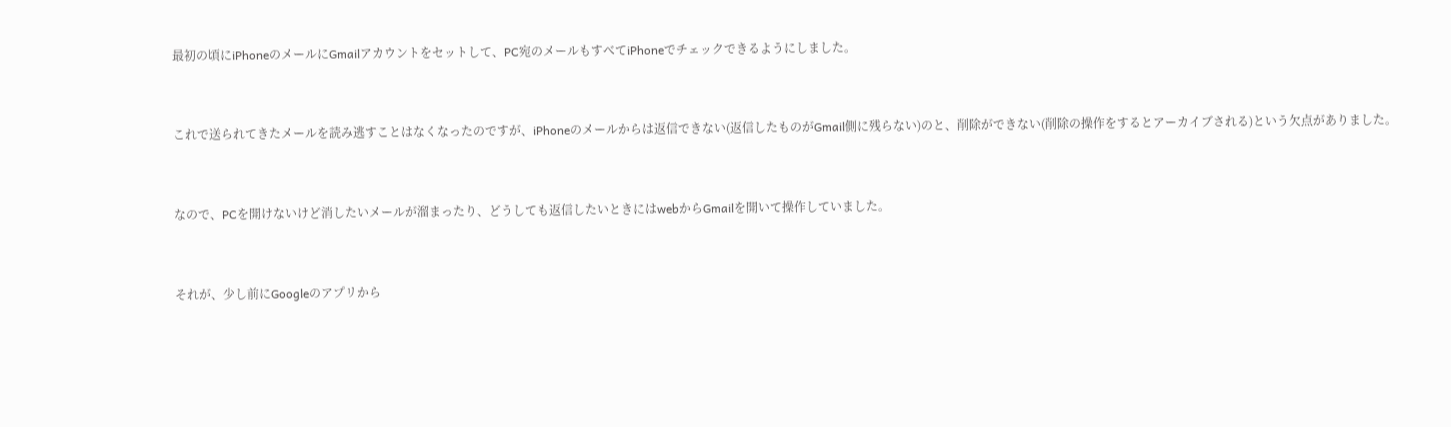最初の頃にiPhoneのメールにGmailアカウントをセットして、PC宛のメールもすべてiPhoneでチェックできるようにしました。


これで送られてきたメールを読み逃すことはなくなったのですが、iPhoneのメールからは返信できない(返信したものがGmail側に残らない)のと、削除ができない(削除の操作をするとアーカイブされる)という欠点がありました。


なので、PCを開けないけど消したいメールが溜まったり、どうしても返信したいときにはwebからGmailを開いて操作していました。


それが、少し前にGoogleのアプリから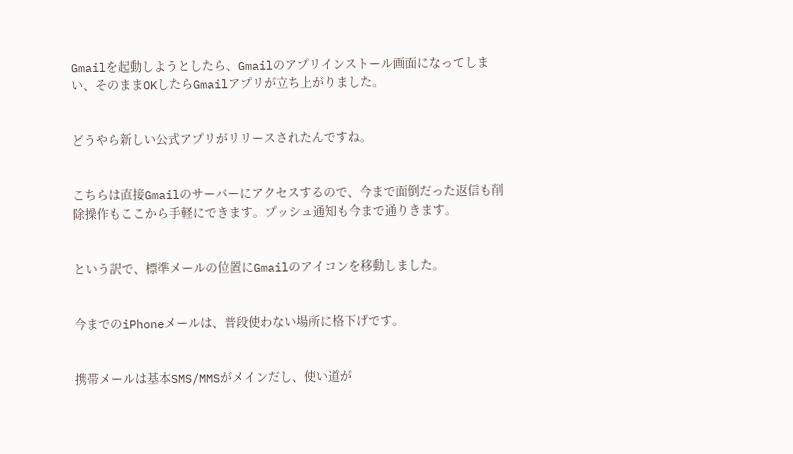Gmailを起動しようとしたら、Gmailのアプリインストール画面になってしまい、そのままOKしたらGmailアプリが立ち上がりました。


どうやら新しい公式アプリがリリースされたんですね。


こちらは直接Gmailのサーバーにアクセスするので、今まで面倒だった返信も削除操作もここから手軽にできます。プッシュ通知も今まで通りきます。


という訳で、標準メールの位置にGmailのアイコンを移動しました。


今までのiPhoneメールは、普段使わない場所に格下げです。


携帯メールは基本SMS/MMSがメインだし、使い道が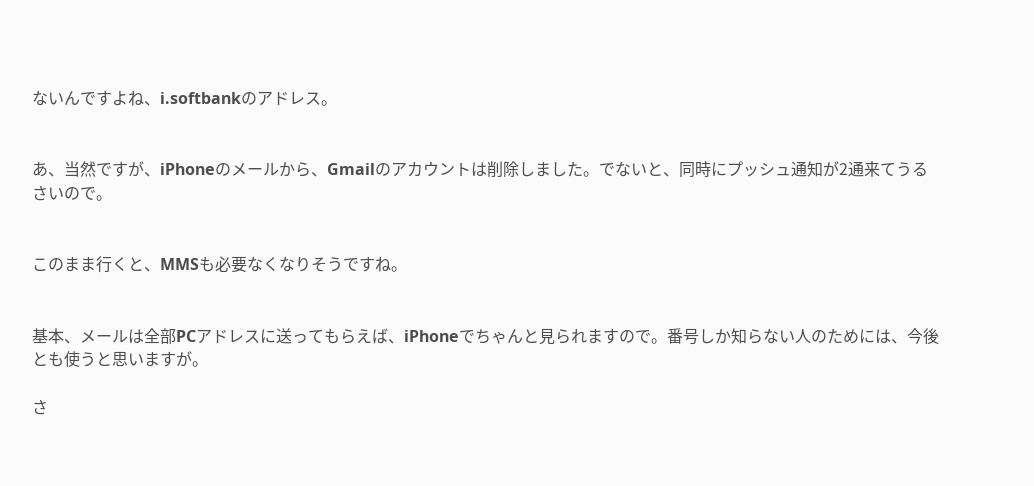ないんですよね、i.softbankのアドレス。


あ、当然ですが、iPhoneのメールから、Gmailのアカウントは削除しました。でないと、同時にプッシュ通知が2通来てうるさいので。


このまま行くと、MMSも必要なくなりそうですね。


基本、メールは全部PCアドレスに送ってもらえば、iPhoneでちゃんと見られますので。番号しか知らない人のためには、今後とも使うと思いますが。

さ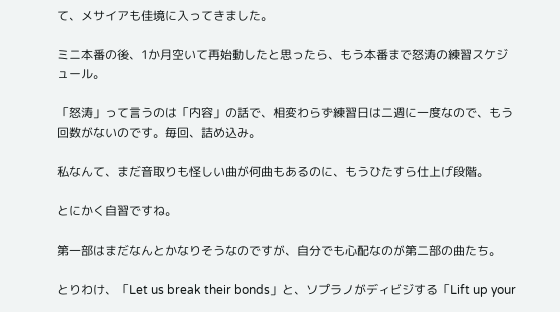て、メサイアも佳境に入ってきました。

ミニ本番の後、1か月空いて再始動したと思ったら、もう本番まで怒涛の練習スケジュール。

「怒涛」って言うのは「内容」の話で、相変わらず練習日は二週に一度なので、もう回数がないのです。毎回、詰め込み。

私なんて、まだ音取りも怪しい曲が何曲もあるのに、もうひたすら仕上げ段階。

とにかく自習ですね。

第一部はまだなんとかなりそうなのですが、自分でも心配なのが第二部の曲たち。

とりわけ、「Let us break their bonds」と、ソプラノがディビジする「Lift up your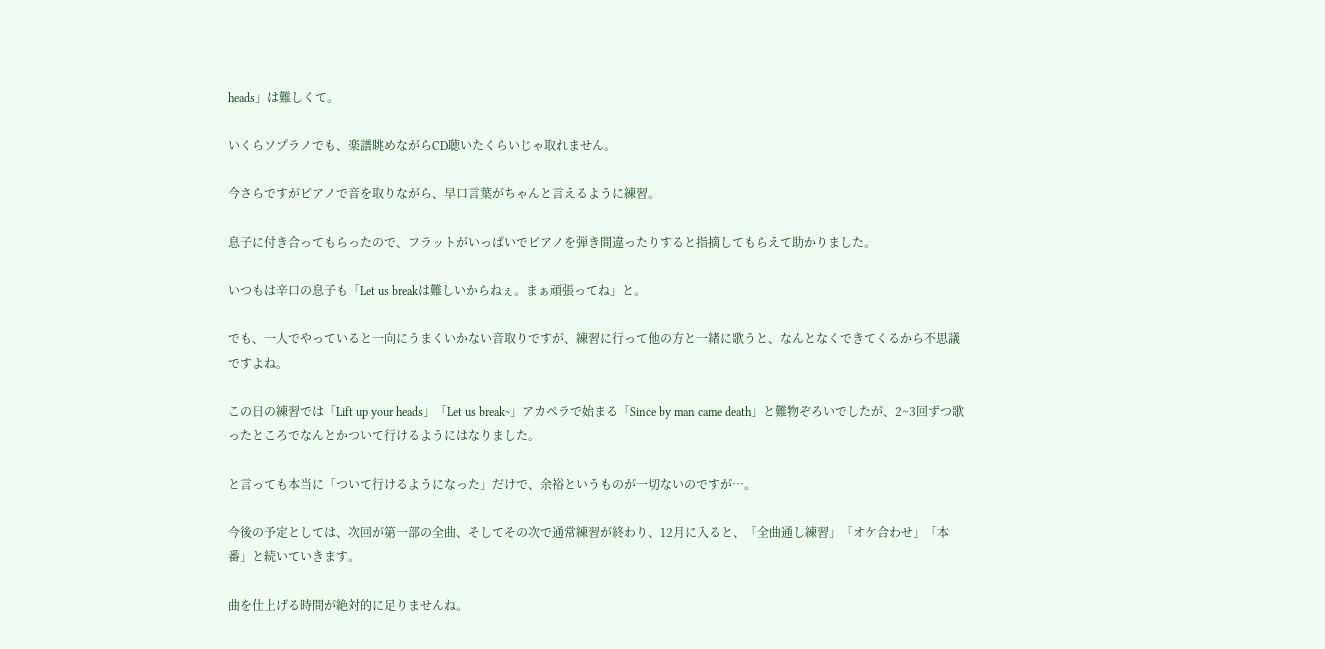heads」は難しくて。

いくらソプラノでも、楽譜眺めながらCD聴いたくらいじゃ取れません。

今さらですがピアノで音を取りながら、早口言葉がちゃんと言えるように練習。

息子に付き合ってもらったので、フラットがいっぱいでピアノを弾き間違ったりすると指摘してもらえて助かりました。

いつもは辛口の息子も「Let us breakは難しいからねぇ。まぁ頑張ってね」と。

でも、一人でやっていると一向にうまくいかない音取りですが、練習に行って他の方と一緒に歌うと、なんとなくできてくるから不思議ですよね。

この日の練習では「Lift up your heads」「Let us break~」アカペラで始まる「Since by man came death」と難物ぞろいでしたが、2~3回ずつ歌ったところでなんとかついて行けるようにはなりました。

と言っても本当に「ついて行けるようになった」だけで、余裕というものが一切ないのですが…。

今後の予定としては、次回が第一部の全曲、そしてその次で通常練習が終わり、12月に入ると、「全曲通し練習」「オケ合わせ」「本番」と続いていきます。

曲を仕上げる時間が絶対的に足りませんね。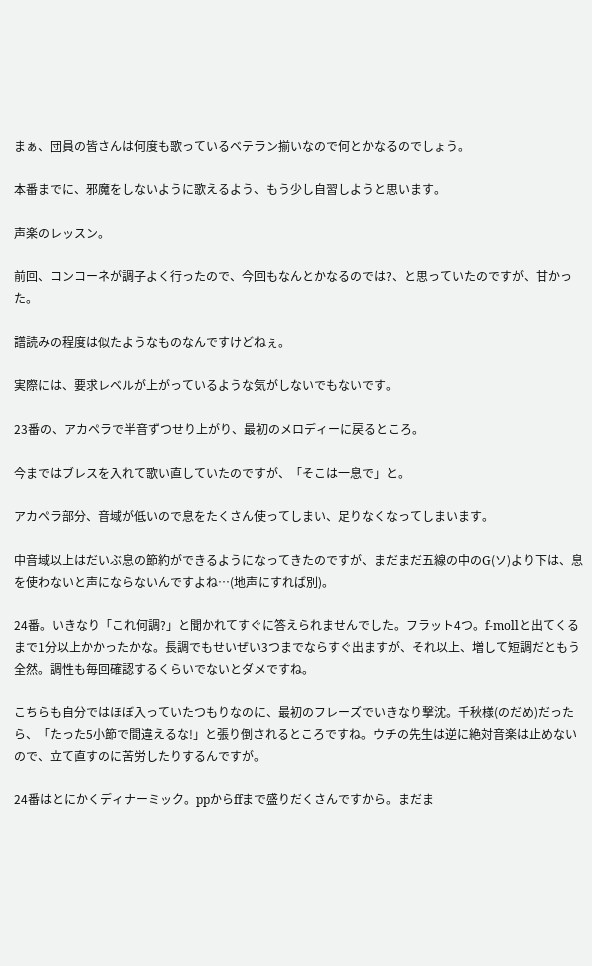まぁ、団員の皆さんは何度も歌っているベテラン揃いなので何とかなるのでしょう。

本番までに、邪魔をしないように歌えるよう、もう少し自習しようと思います。

声楽のレッスン。

前回、コンコーネが調子よく行ったので、今回もなんとかなるのでは?、と思っていたのですが、甘かった。

譜読みの程度は似たようなものなんですけどねぇ。

実際には、要求レベルが上がっているような気がしないでもないです。

23番の、アカペラで半音ずつせり上がり、最初のメロディーに戻るところ。

今まではブレスを入れて歌い直していたのですが、「そこは一息で」と。

アカペラ部分、音域が低いので息をたくさん使ってしまい、足りなくなってしまいます。

中音域以上はだいぶ息の節約ができるようになってきたのですが、まだまだ五線の中のG(ソ)より下は、息を使わないと声にならないんですよね…(地声にすれば別)。

24番。いきなり「これ何調?」と聞かれてすぐに答えられませんでした。フラット4つ。f-mollと出てくるまで1分以上かかったかな。長調でもせいぜい3つまでならすぐ出ますが、それ以上、増して短調だともう全然。調性も毎回確認するくらいでないとダメですね。

こちらも自分ではほぼ入っていたつもりなのに、最初のフレーズでいきなり撃沈。千秋様(のだめ)だったら、「たった5小節で間違えるな!」と張り倒されるところですね。ウチの先生は逆に絶対音楽は止めないので、立て直すのに苦労したりするんですが。

24番はとにかくディナーミック。ppからffまで盛りだくさんですから。まだま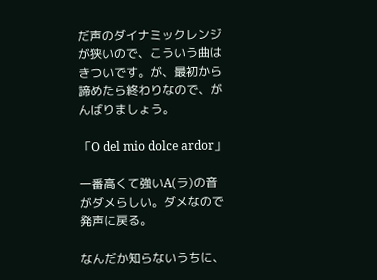だ声のダイナミックレンジが狭いので、こういう曲はきついです。が、最初から諦めたら終わりなので、がんばりましょう。

「O del mio dolce ardor」

一番高くて強いA(ラ)の音がダメらしい。ダメなので発声に戻る。

なんだか知らないうちに、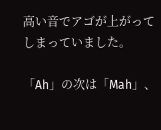高い音でアゴが上がってしまっていました。

「Ah」の次は「Mah」、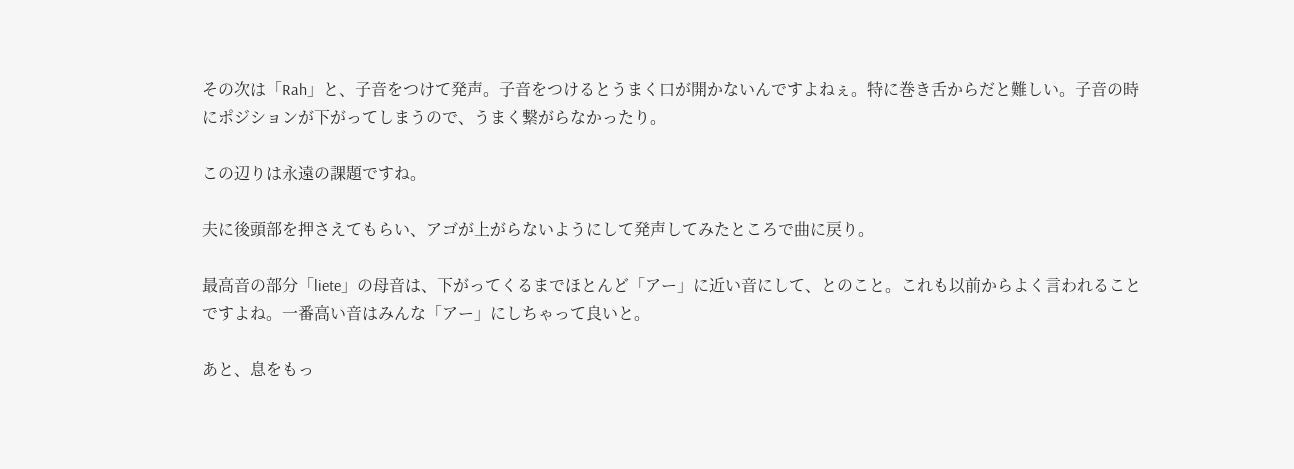その次は「Rah」と、子音をつけて発声。子音をつけるとうまく口が開かないんですよねぇ。特に巻き舌からだと難しい。子音の時にポジションが下がってしまうので、うまく繋がらなかったり。

この辺りは永遠の課題ですね。

夫に後頭部を押さえてもらい、アゴが上がらないようにして発声してみたところで曲に戻り。

最高音の部分「liete」の母音は、下がってくるまでほとんど「アー」に近い音にして、とのこと。これも以前からよく言われることですよね。一番高い音はみんな「アー」にしちゃって良いと。

あと、息をもっ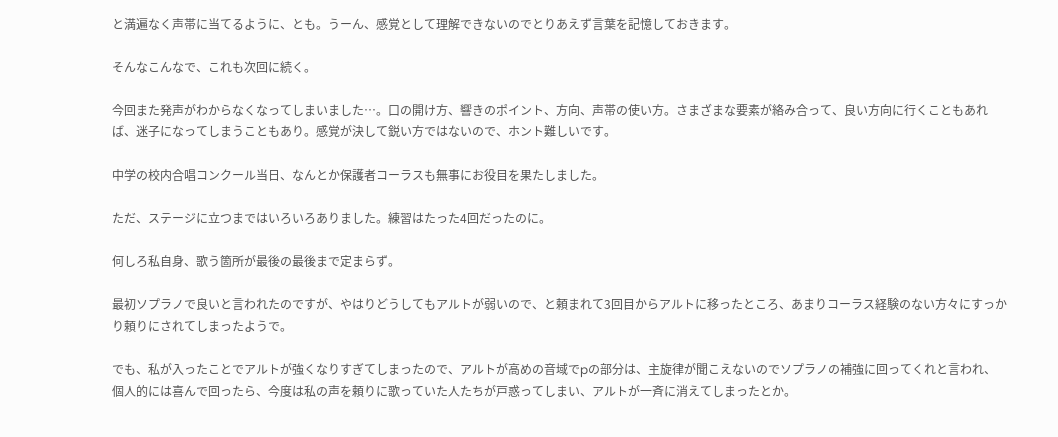と満遍なく声帯に当てるように、とも。うーん、感覚として理解できないのでとりあえず言葉を記憶しておきます。

そんなこんなで、これも次回に続く。

今回また発声がわからなくなってしまいました…。口の開け方、響きのポイント、方向、声帯の使い方。さまざまな要素が絡み合って、良い方向に行くこともあれば、迷子になってしまうこともあり。感覚が決して鋭い方ではないので、ホント難しいです。

中学の校内合唱コンクール当日、なんとか保護者コーラスも無事にお役目を果たしました。

ただ、ステージに立つまではいろいろありました。練習はたった4回だったのに。

何しろ私自身、歌う箇所が最後の最後まで定まらず。

最初ソプラノで良いと言われたのですが、やはりどうしてもアルトが弱いので、と頼まれて3回目からアルトに移ったところ、あまりコーラス経験のない方々にすっかり頼りにされてしまったようで。

でも、私が入ったことでアルトが強くなりすぎてしまったので、アルトが高めの音域でpの部分は、主旋律が聞こえないのでソプラノの補強に回ってくれと言われ、個人的には喜んで回ったら、今度は私の声を頼りに歌っていた人たちが戸惑ってしまい、アルトが一斉に消えてしまったとか。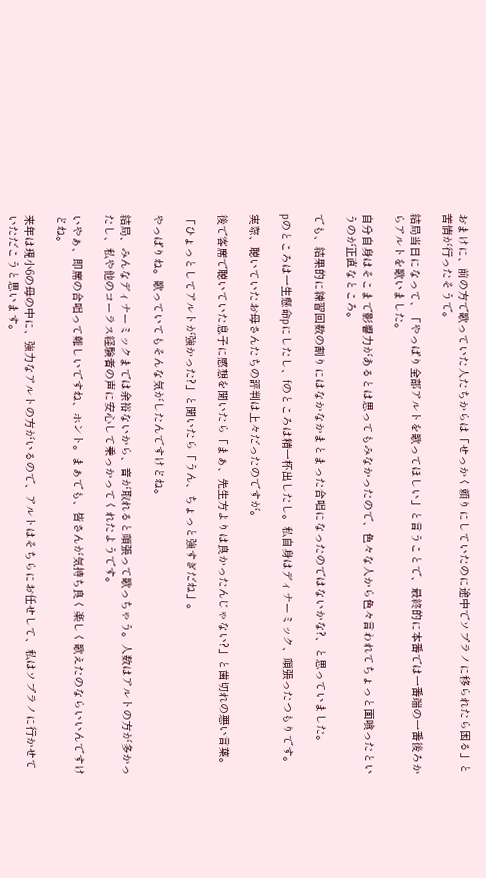おまけに、前の方で歌っていた人たちからは「せっかく頼りにしていたのに途中でソプラノに移られたら困る」と苦情が行ったそうで。

結局当日になって、「やっぱり全部アルトを歌ってほしい」と言うことで、最終的に本番では一番端の一番後ろからアルトを歌いました。

自分自身はそこまで影響力があるとは思ってもみなかったので、色々な人から色々言われてちょっと面喰ったというのが正直なところ。

でも、結果的に練習回数の割りにはなかなかまとまった合唱になったのではないかな?、と思っていました。

pのところは一生懸命pにしたし、fのところは精一杯出したし。私自身はディナーミック、頑張ったつもりです。

実際、聴いていたお母さんたちの評判は上々だったのですが。

後で客席で聴いていた息子に感想を聞いたら「まぁ、先生方よりは良かったんじゃない?」と歯切れの悪い言葉。

「ひょっとしてアルトが強かった?」と聞いたら「うん、ちょっと強すぎだね」。

やっぱりね。歌っていてもそんな気がしたんですけどね。

結局、みんなディナーミックまでは余裕ないから、音が取れると頑張って歌っちゃう。人数はアルトの方が多かったし、私や他のコーラス経験者の声に安心して乗っかってくれたようです。

いやぁ、即席の合唱って難しいですね、ホント。まぁでも、皆さんが気持ち良く楽しく歌えたのならいいんですけどね。

来年は現小6の母の中に、強力なアルトの方がいるので、アルトはそちらにお任せして、私はソプラノに行かせていただこうと思います。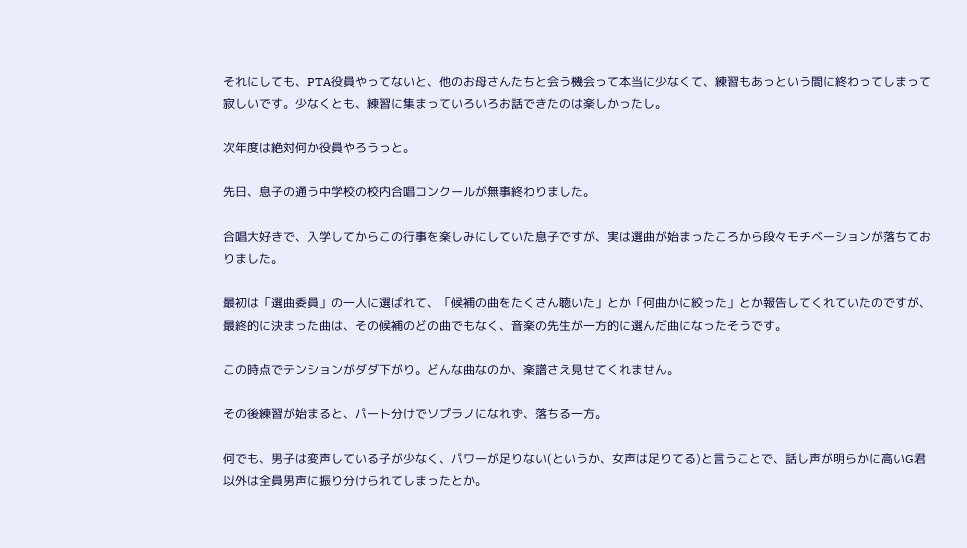それにしても、PTA役員やってないと、他のお母さんたちと会う機会って本当に少なくて、練習もあっという間に終わってしまって寂しいです。少なくとも、練習に集まっていろいろお話できたのは楽しかったし。

次年度は絶対何か役員やろうっと。

先日、息子の通う中学校の校内合唱コンクールが無事終わりました。

合唱大好きで、入学してからこの行事を楽しみにしていた息子ですが、実は選曲が始まったころから段々モチベーションが落ちておりました。

最初は「選曲委員」の一人に選ばれて、「候補の曲をたくさん聴いた」とか「何曲かに絞った」とか報告してくれていたのですが、最終的に決まった曲は、その候補のどの曲でもなく、音楽の先生が一方的に選んだ曲になったそうです。

この時点でテンションがダダ下がり。どんな曲なのか、楽譜さえ見せてくれません。

その後練習が始まると、パート分けでソプラノになれず、落ちる一方。

何でも、男子は変声している子が少なく、パワーが足りない(というか、女声は足りてる)と言うことで、話し声が明らかに高いG君以外は全員男声に振り分けられてしまったとか。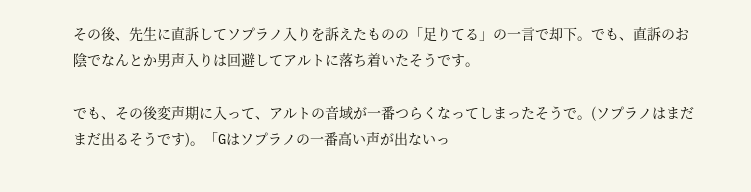その後、先生に直訴してソプラノ入りを訴えたものの「足りてる」の一言で却下。でも、直訴のお陰でなんとか男声入りは回避してアルトに落ち着いたそうです。

でも、その後変声期に入って、アルトの音域が一番つらくなってしまったそうで。(ソプラノはまだまだ出るそうです)。「Gはソプラノの一番高い声が出ないっ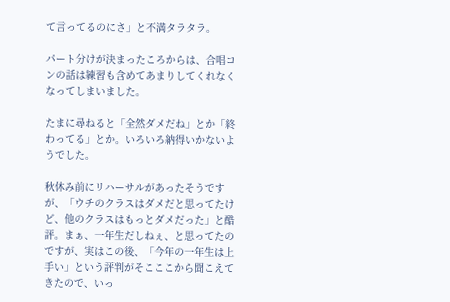て言ってるのにさ」と不満タラタラ。

パート分けが決まったころからは、合唱コンの話は練習も含めてあまりしてくれなくなってしまいました。

たまに尋ねると「全然ダメだね」とか「終わってる」とか。いろいろ納得いかないようでした。

秋休み前にリハーサルがあったそうですが、「ウチのクラスはダメだと思ってたけど、他のクラスはもっとダメだった」と酷評。まぁ、一年生だしねぇ、と思ってたのですが、実はこの後、「今年の一年生は上手い」という評判がそこここから聞こえてきたので、いっ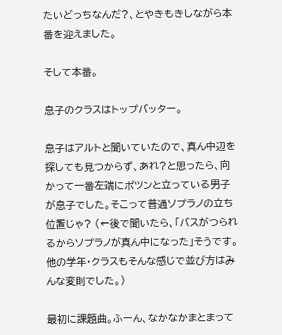たいどっちなんだ?、とやきもきしながら本番を迎えました。

そして本番。

息子のクラスはトップバッター。

息子はアルトと聞いていたので、真ん中辺を探しても見つからず、あれ?と思ったら、向かって一番左端にポツンと立っている男子が息子でした。そこって普通ソプラノの立ち位置じゃ? (←後で聞いたら、「バスがつられるからソプラノが真ん中になった」そうです。他の学年・クラスもそんな感じで並び方はみんな変則でした。)

最初に課題曲。ふーん、なかなかまとまって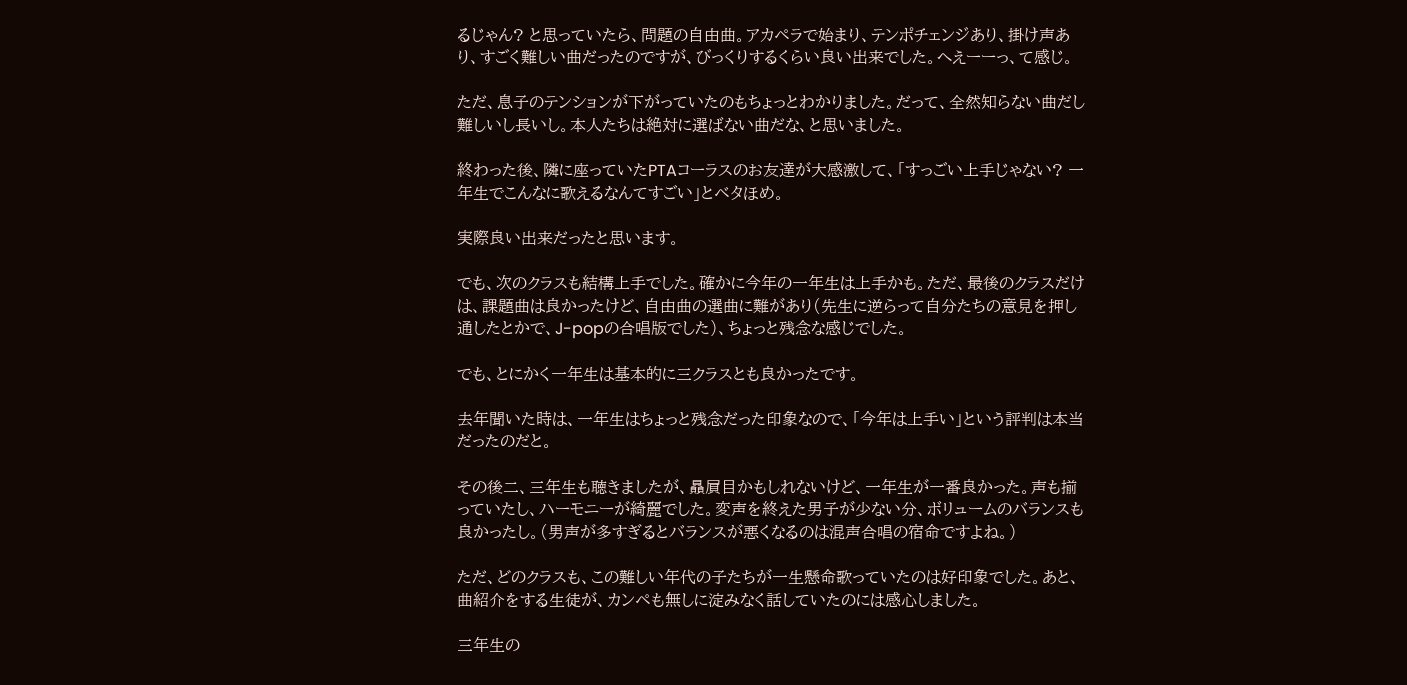るじゃん? と思っていたら、問題の自由曲。アカペラで始まり、テンポチェンジあり、掛け声あり、すごく難しい曲だったのですが、びっくりするくらい良い出来でした。へえーーっ、て感じ。

ただ、息子のテンションが下がっていたのもちょっとわかりました。だって、全然知らない曲だし難しいし長いし。本人たちは絶対に選ばない曲だな、と思いました。

終わった後、隣に座っていたPTAコーラスのお友達が大感激して、「すっごい上手じゃない? 一年生でこんなに歌えるなんてすごい」とベタほめ。

実際良い出来だったと思います。

でも、次のクラスも結構上手でした。確かに今年の一年生は上手かも。ただ、最後のクラスだけは、課題曲は良かったけど、自由曲の選曲に難があり(先生に逆らって自分たちの意見を押し通したとかで、J-popの合唱版でした)、ちょっと残念な感じでした。

でも、とにかく一年生は基本的に三クラスとも良かったです。

去年聞いた時は、一年生はちょっと残念だった印象なので、「今年は上手い」という評判は本当だったのだと。

その後二、三年生も聴きましたが、贔屓目かもしれないけど、一年生が一番良かった。声も揃っていたし、ハーモニーが綺麗でした。変声を終えた男子が少ない分、ボリュームのバランスも良かったし。(男声が多すぎるとバランスが悪くなるのは混声合唱の宿命ですよね。)

ただ、どのクラスも、この難しい年代の子たちが一生懸命歌っていたのは好印象でした。あと、曲紹介をする生徒が、カンペも無しに淀みなく話していたのには感心しました。

三年生の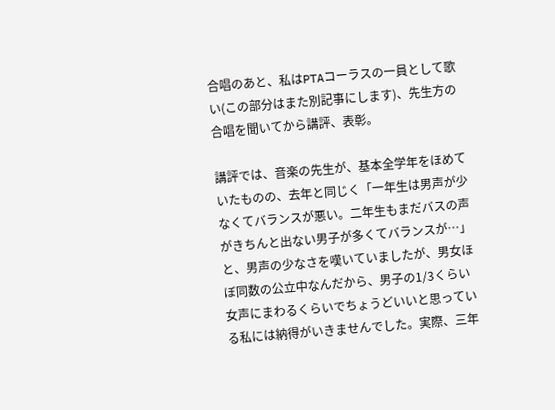合唱のあと、私はPTAコーラスの一員として歌い(この部分はまた別記事にします)、先生方の合唱を聞いてから講評、表彰。

講評では、音楽の先生が、基本全学年をほめていたものの、去年と同じく「一年生は男声が少なくてバランスが悪い。二年生もまだバスの声がきちんと出ない男子が多くてバランスが…」と、男声の少なさを嘆いていましたが、男女ほぼ同数の公立中なんだから、男子の1/3くらい女声にまわるくらいでちょうどいいと思っている私には納得がいきませんでした。実際、三年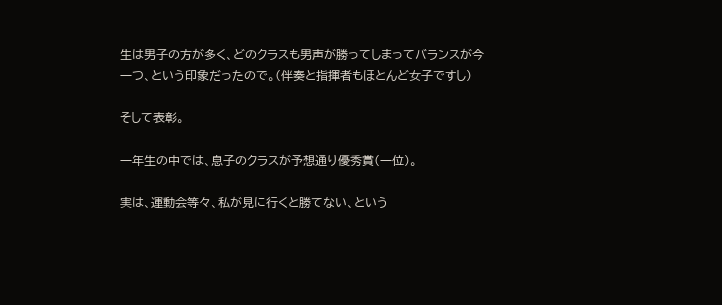生は男子の方が多く、どのクラスも男声が勝ってしまってバランスが今一つ、という印象だったので。(伴奏と指揮者もほとんど女子ですし)

そして表彰。

一年生の中では、息子のクラスが予想通り優秀賞(一位)。

実は、運動会等々、私が見に行くと勝てない、という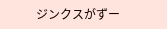ジンクスがずー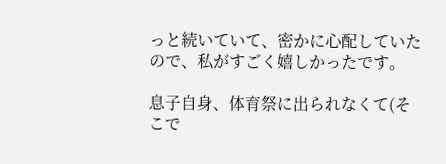っと続いていて、密かに心配していたので、私がすごく嬉しかったです。

息子自身、体育祭に出られなくて(そこで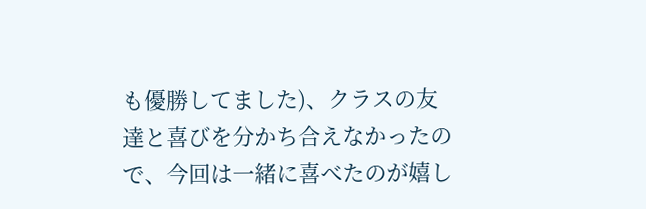も優勝してました)、クラスの友達と喜びを分かち合えなかったので、今回は一緒に喜べたのが嬉し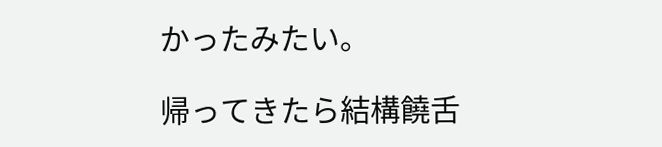かったみたい。

帰ってきたら結構饒舌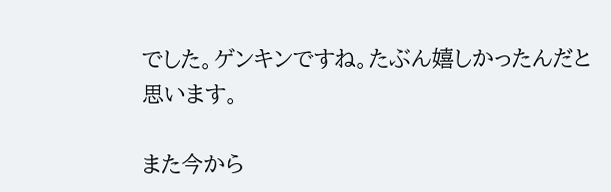でした。ゲンキンですね。たぶん嬉しかったんだと思います。

また今から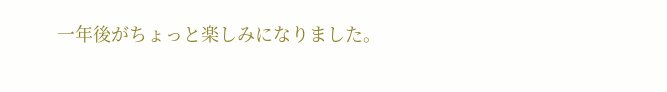一年後がちょっと楽しみになりました。